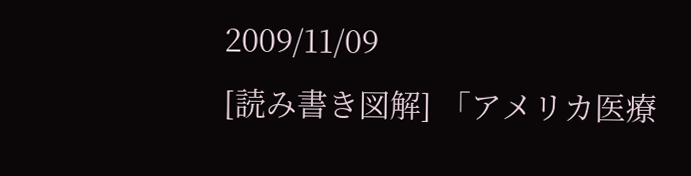2009/11/09
[読み書き図解] 「アメリカ医療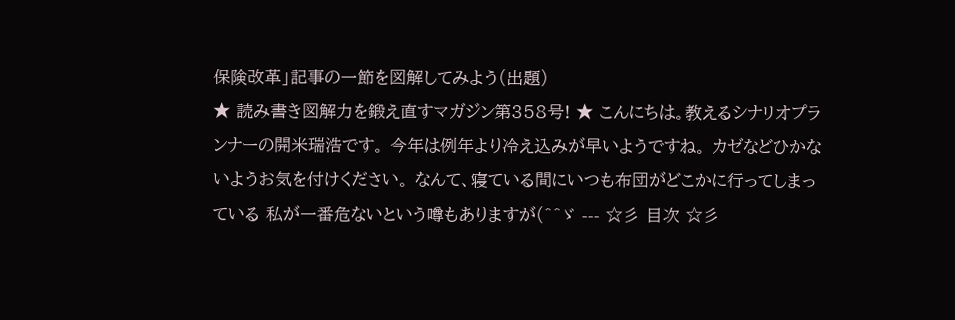保険改革」記事の一節を図解してみよう(出題)
★ 読み書き図解力を鍛え直すマガジン第358号! ★ こんにちは。教えるシナリオプランナーの開米瑞浩です。 今年は例年より冷え込みが早いようですね。 カゼなどひかないようお気を付けください。 なんて、寝ている間にいつも布団がどこかに行ってしまっている 私が一番危ないという噂もありますが(^^ゞ --- ☆彡 目次 ☆彡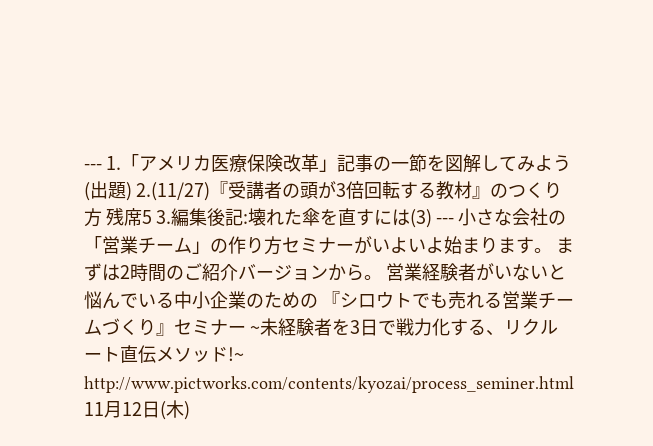--- 1.「アメリカ医療保険改革」記事の一節を図解してみよう(出題) 2.(11/27)『受講者の頭が3倍回転する教材』のつくり方 残席5 3.編集後記:壊れた傘を直すには(3) --- 小さな会社の「営業チーム」の作り方セミナーがいよいよ始まります。 まずは2時間のご紹介バージョンから。 営業経験者がいないと悩んでいる中小企業のための 『シロウトでも売れる営業チームづくり』セミナー ~未経験者を3日で戦力化する、リクルート直伝メソッド!~ http://www.pictworks.com/contents/kyozai/process_seminer.html 11月12日(木)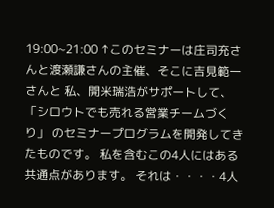19:00~21:00 ↑このセミナーは庄司充さんと渡瀬謙さんの主催、そこに吉見範一さんと 私、開米瑞浩がサポートして、「シロウトでも売れる営業チームづくり」 のセミナープログラムを開発してきたものです。 私を含むこの4人にはある共通点があります。 それは・・・・4人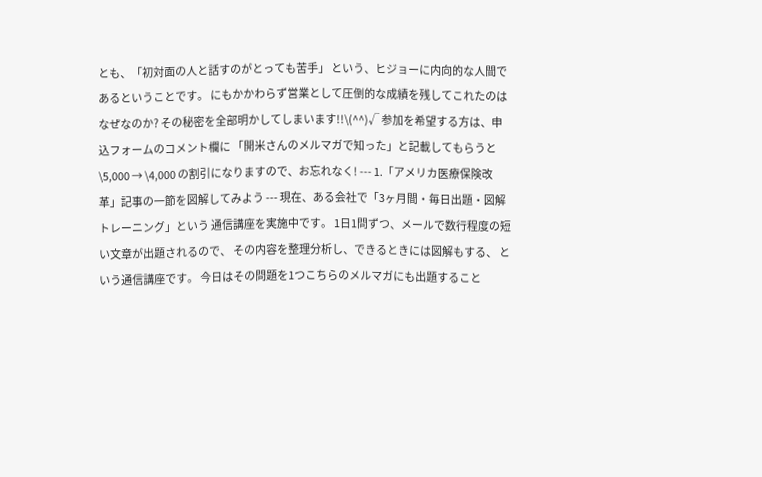とも、「初対面の人と話すのがとっても苦手」 という、ヒジョーに内向的な人間であるということです。 にもかかわらず営業として圧倒的な成績を残してこれたのはなぜなのか? その秘密を全部明かしてしまいます!!\(^^)√ 参加を希望する方は、申込フォームのコメント欄に 「開米さんのメルマガで知った」と記載してもらうと \5,000 → \4,000 の割引になりますので、お忘れなく! --- 1.「アメリカ医療保険改革」記事の一節を図解してみよう --- 現在、ある会社で「3ヶ月間・毎日出題・図解トレーニング」という 通信講座を実施中です。 1日1問ずつ、メールで数行程度の短い文章が出題されるので、 その内容を整理分析し、できるときには図解もする、 という通信講座です。 今日はその問題を1つこちらのメルマガにも出題すること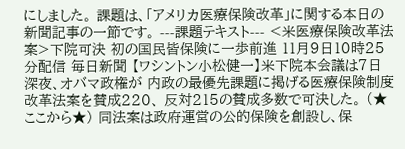にしました。 課題は、「アメリカ医療保険改革」に関する本日の新聞記事の一節です。 ---課題テキスト--- <米医療保険改革法案>下院可決 初の国民皆保険に一歩前進 11月9日10時25分配信 毎日新聞 【ワシントン小松健一】米下院本会議は7日深夜、オバマ政権が 内政の最優先課題に掲げる医療保険制度改革法案を賛成220、 反対215の賛成多数で可決した。 (★ここから★) 同法案は政府運営の公的保険を創設し、保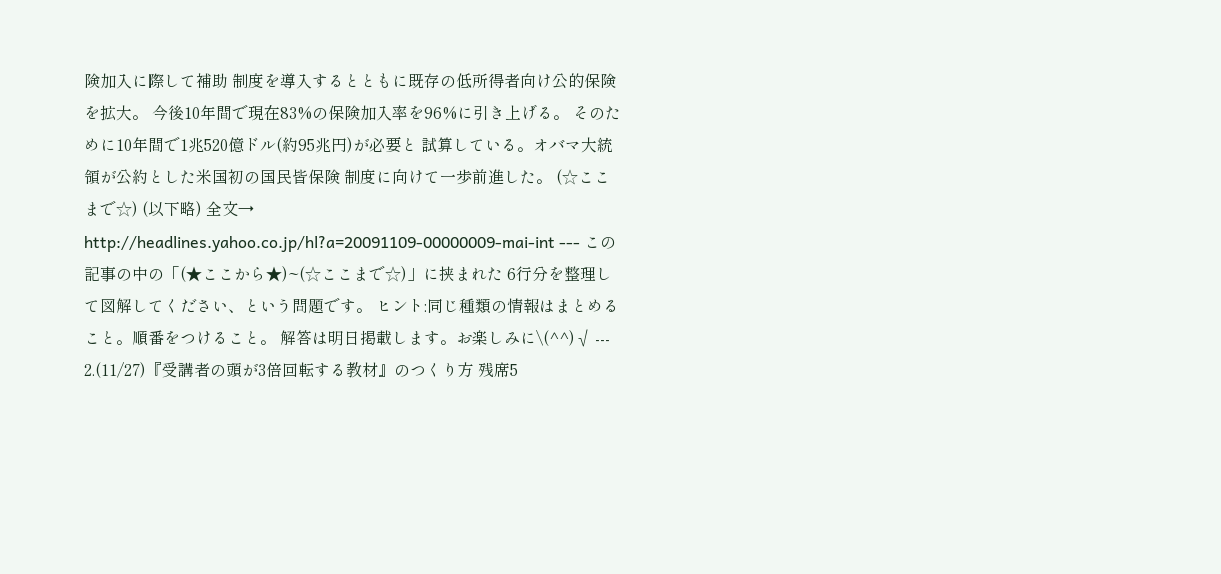険加入に際して補助 制度を導入するとともに既存の低所得者向け公的保険を拡大。 今後10年間で現在83%の保険加入率を96%に引き上げる。 そのために10年間で1兆520億ドル(約95兆円)が必要と 試算している。オバマ大統領が公約とした米国初の国民皆保険 制度に向けて一歩前進した。 (☆ここまで☆) (以下略) 全文→ http://headlines.yahoo.co.jp/hl?a=20091109-00000009-mai-int --- この記事の中の「(★ここから★)~(☆ここまで☆)」に挟まれた 6行分を整理して図解してください、という問題です。 ヒント:同じ種類の情報はまとめること。順番をつけること。 解答は明日掲載します。お楽しみに\(^^)√ --- 2.(11/27)『受講者の頭が3倍回転する教材』のつくり方 残席5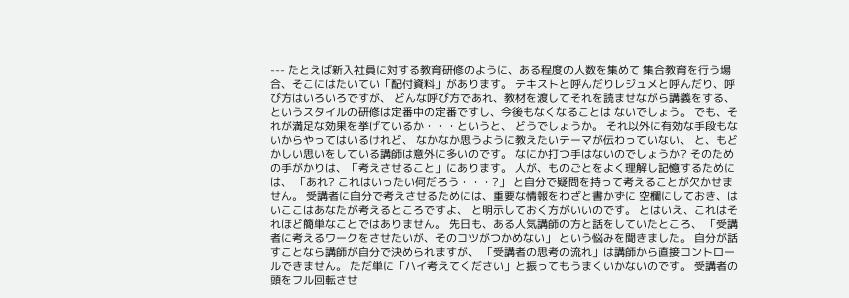--- たとえば新入社員に対する教育研修のように、ある程度の人数を集めて 集合教育を行う場合、そこにはたいてい「配付資料」があります。 テキストと呼んだりレジュメと呼んだり、呼び方はいろいろですが、 どんな呼び方であれ、教材を渡してそれを読ませながら講義をする、 というスタイルの研修は定番中の定番ですし、今後もなくなることは ないでしょう。 でも、それが満足な効果を挙げているか・・・というと、 どうでしょうか。 それ以外に有効な手段もないからやってはいるけれど、 なかなか思うように教えたいテーマが伝わっていない、 と、もどかしい思いをしている講師は意外に多いのです。 なにか打つ手はないのでしょうか? そのための手がかりは、「考えさせること」にあります。 人が、ものごとをよく理解し記憶するためには、 「あれ? これはいったい何だろう・・・?」 と自分で疑問を持って考えることが欠かせません。 受講者に自分で考えさせるためには、重要な情報をわざと書かずに 空欄にしておき、はいここはあなたが考えるところですよ、 と明示しておく方がいいのです。 とはいえ、これはそれほど簡単なことではありません。 先日も、ある人気講師の方と話をしていたところ、 「受講者に考えるワークをさせたいが、そのコツがつかめない」 という悩みを聞きました。 自分が話すことなら講師が自分で決められますが、 「受講者の思考の流れ」は講師から直接コントロールできません。 ただ単に「ハイ考えてください」と振ってもうまくいかないのです。 受講者の頭をフル回転させ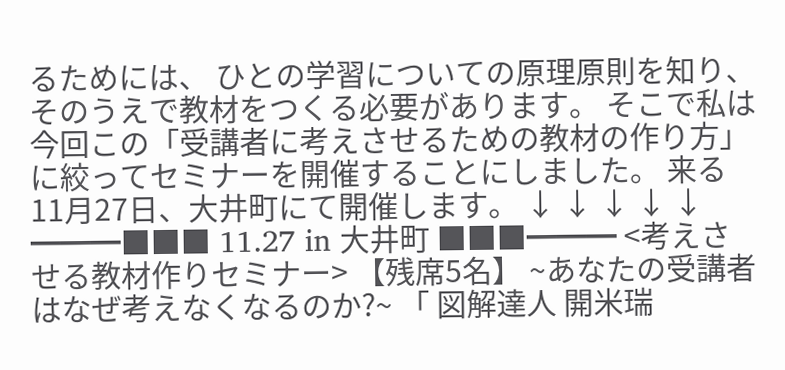るためには、 ひとの学習についての原理原則を知り、 そのうえで教材をつくる必要があります。 そこで私は今回この「受講者に考えさせるための教材の作り方」 に絞ってセミナーを開催することにしました。 来る11月27日、大井町にて開催します。 ↓ ↓ ↓ ↓ ↓ ━━━■■■ 11.27 in 大井町 ■■■━━━ <考えさせる教材作りセミナー> 【残席5名】 ~あなたの受講者はなぜ考えなくなるのか?~ 「 図解達人 開米瑞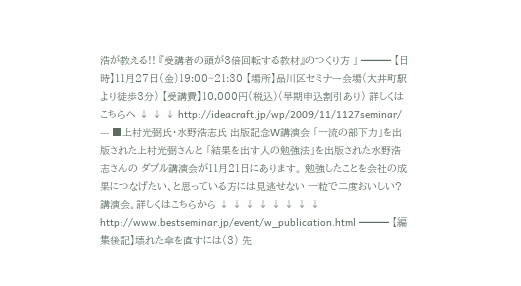浩が教える!! 『受講者の頭が3倍回転する教材』のつくり方 」 ━━━ 【日時】11月27日(金)19:00~21:30 【場所】品川区セミナー会場(大井町駅より徒歩3分) 【受講費】10,000円(税込)(早期申込割引あり) 詳しくはこちらへ ↓ ↓ ↓ http://ideacraft.jp/wp/2009/11/1127seminar/ --- ■上村光弼氏・水野浩志氏 出版記念W講演会 「一流の部下力」を出版された上村光弼さんと 「結果を出す人の勉強法」を出版された水野浩志さんの ダブル講演会が11月21日にあります。 勉強したことを会社の成果につなげたい、と思っている方には見逃せない 一粒で二度おいしい? 講演会。詳しくはこちらから ↓ ↓ ↓ ↓ ↓ ↓ ↓ ↓ http://www.bestseminar.jp/event/w_publication.html ━━━ 【編集後記】壊れた傘を直すには(3) 先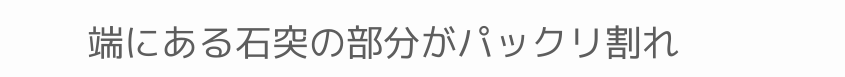端にある石突の部分がパックリ割れ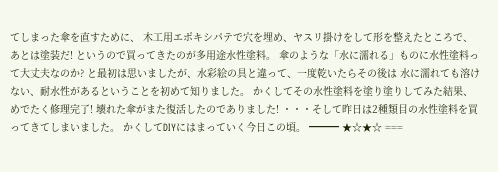てしまった傘を直すために、 木工用エポキシパテで穴を埋め、ヤスリ掛けをして形を整えたところで、 あとは塗装だ! というので買ってきたのが多用途水性塗料。 傘のような「水に濡れる」ものに水性塗料って大丈夫なのか? と最初は思いましたが、水彩絵の具と違って、一度乾いたらその後は 水に濡れても溶けない、耐水性があるということを初めて知りました。 かくしてその水性塗料を塗り塗りしてみた結果、めでたく修理完了! 壊れた傘がまた復活したのでありました! ・・・そして昨日は2種類目の水性塗料を買ってきてしまいました。 かくしてDIYにはまっていく今日この頃。 ━━━ ★☆★☆ ===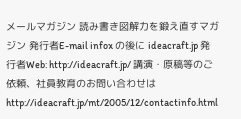メールマガジン 読み書き図解力を鍛え直すマガジン 発行者E-mail infox の後に ideacraft.jp 発行者Web: http://ideacraft.jp/ 講演・原稿等のご依頼、社員教育のお問い合わせは http://ideacraft.jp/mt/2005/12/contactinfo.html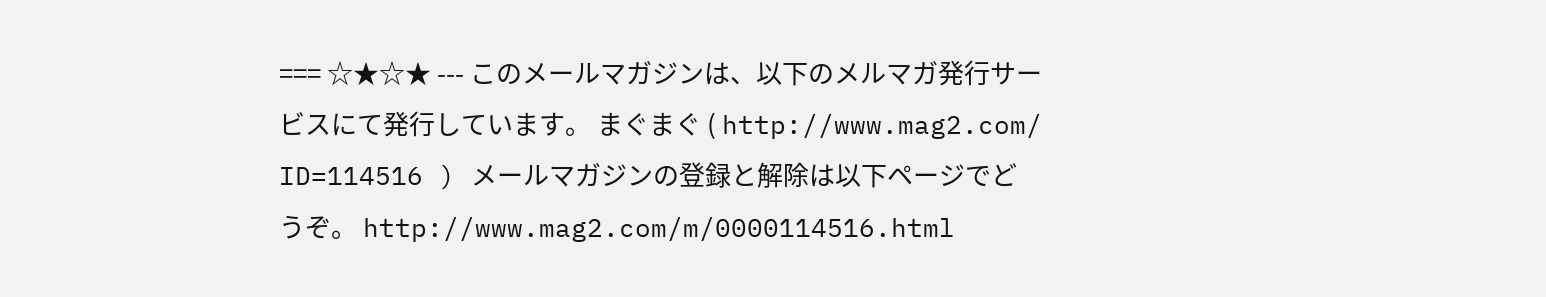=== ☆★☆★ --- このメールマガジンは、以下のメルマガ発行サービスにて発行しています。 まぐまぐ ( http://www.mag2.com/ ID=114516 ) メールマガジンの登録と解除は以下ページでどうぞ。 http://www.mag2.com/m/0000114516.html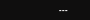---